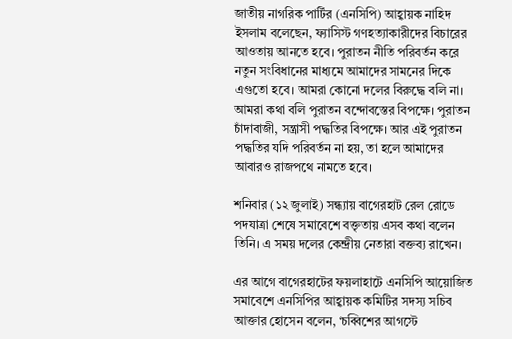জাতীয় নাগরিক পার্টির (এনসিপি) আহ্বায়ক নাহিদ ইসলাম বলেছেন, ফ্যাসিস্ট গণহত্যাকারীদের বিচারের আওতায় আনতে হবে। পুরাতন নীতি পরিবর্তন করে নতুন সংবিধানের মাধ্যমে আমাদের সামনের দিকে এগুতো হবে। আমরা কোনো দলের বিরুদ্ধে বলি না। আমরা কথা বলি পুরাতন বন্দোবস্তের বিপক্ষে। পুরাতন চাঁদাবাজী, সন্ত্রাসী পদ্ধতির বিপক্ষে। আর এই পুরাতন পদ্ধতির যদি পরিবর্তন না হয়, তা হলে আমাদের আবারও রাজপথে নামতে হবে।

শনিবার (১২ জুলাই) সন্ধ্যায় বাগেরহাট রেল রোডে পদযাত্রা শেষে সমাবেশে বক্তৃতায় এসব কথা বলেন তিনি। এ সময় দলের কেন্দ্রীয় নেতারা বক্তব্য রাখেন।

এর আগে বাগেরহাটের ফয়লাহাটে এনসিপি আয়োজিত সমাবেশে এনসিপির আহ্বায়ক কমিটির সদস্য সচিব আক্তার হোসেন বলেন, ‘চব্বিশের আগস্টে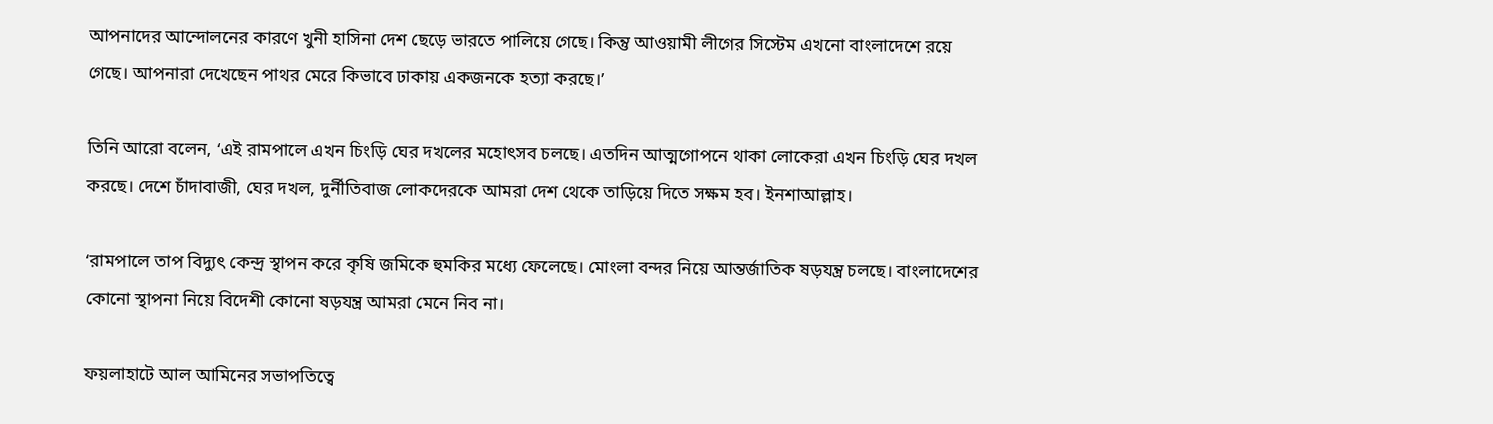আপনাদের আন্দোলনের কারণে খুনী হাসিনা দেশ ছেড়ে ভারতে পালিয়ে গেছে। কিন্তু আওয়ামী লীগের সিস্টেম এখনো বাংলাদেশে রয়ে গেছে। আপনারা দেখেছেন পাথর মেরে কিভাবে ঢাকায় একজনকে হত্যা করছে।’

তিনি আরো বলেন, ‘এই রামপালে এখন চিংড়ি ঘের দখলের মহোৎসব চলছে। এতদিন আত্মগোপনে থাকা লোকেরা এখন চিংড়ি ঘের দখল করছে। দেশে চাঁদাবাজী, ঘের দখল, দুর্নীতিবাজ লোকদেরকে আমরা দেশ থেকে তাড়িয়ে দিতে সক্ষম হব। ইনশাআল্লাহ।

‘রামপালে তাপ বিদ্যুৎ কেন্দ্র স্থাপন করে কৃষি জমিকে হুমকির মধ্যে ফেলেছে। মোংলা বন্দর নিয়ে আন্তর্জাতিক ষড়যন্ত্র চলছে। বাংলাদেশের কোনো স্থাপনা নিয়ে বিদেশী কোনো ষড়যন্ত্র আমরা মেনে নিব না।

ফয়লাহাটে আল আমিনের সভাপতিত্বে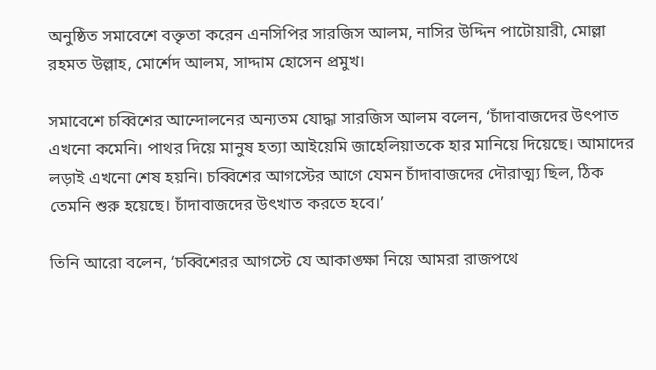অনুষ্ঠিত সমাবেশে বক্তৃতা করেন এনসিপির সারজিস আলম, নাসির উদ্দিন পাটোয়ারী, মোল্লা রহমত উল্লাহ, মোর্শেদ আলম, সাদ্দাম হোসেন প্রমুখ।

সমাবেশে চব্বিশের আন্দোলনের অন্যতম যোদ্ধা সারজিস আলম বলেন, ‘চাঁদাবাজদের উৎপাত এখনো কমেনি। পাথর দিয়ে মানুষ হত্যা আইয়েমি জাহেলিয়াতকে হার মানিয়ে দিয়েছে। আমাদের লড়াই এখনো শেষ হয়নি। চব্বিশের আগস্টের আগে যেমন চাঁদাবাজদের দৌরাত্ম্য ছিল, ঠিক তেমনি শুরু হয়েছে। চাঁদাবাজদের উৎখাত করতে হবে।’

তিনি আরো বলেন, ‘চব্বিশেরর আগস্টে যে আকাঙ্ক্ষা নিয়ে আমরা রাজপথে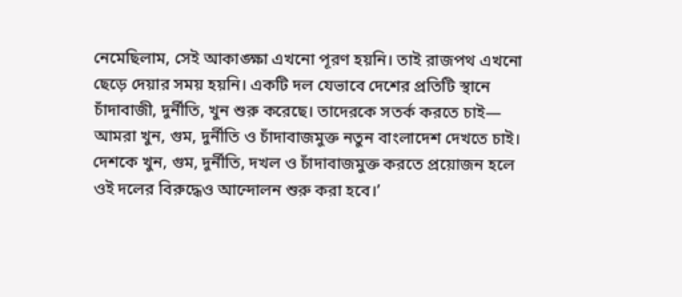নেমেছিলাম, সেই আকাঙ্ক্ষা এখনো পূরণ হয়নি। তাই রাজপথ এখনো ছেড়ে দেয়ার সময় হয়নি। একটি দল যেভাবে দেশের প্রতিটি স্থানে চাঁদাবাজী, দুর্নীতি, খুন শুরু করেছে। তাদেরকে সতর্ক করতে চাই— আমরা খুন, গুম, দুর্নীতি ও চাঁদাবাজমুক্ত নতুন বাংলাদেশ দেখতে চাই। দেশকে খুন, গুম, দুর্নীতি, দখল ও চাঁদাবাজমুক্ত করতে প্রয়োজন হলে ওই দলের বিরুদ্ধেও আন্দোলন শুরু করা হবে।’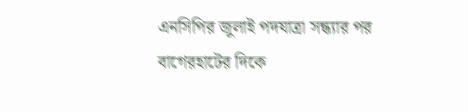এনসিপির জুলাই পদযাত্রা সন্ধ্যার পর বাগেরহাটের দিকে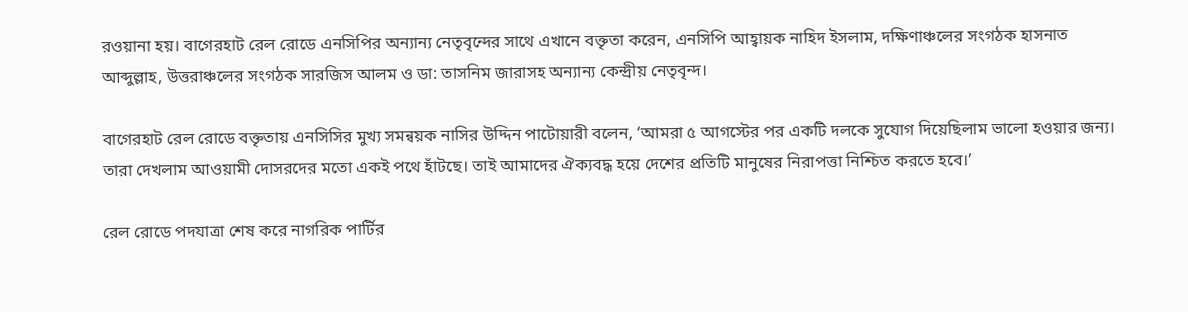রওয়ানা হয়। বাগেরহাট রেল রোডে এনসিপির অন্যান্য নেতৃবৃন্দের সাথে এখানে বক্তৃতা করেন, এনসিপি আহ্বায়ক নাহিদ ইসলাম, দক্ষিণাঞ্চলের সংগঠক হাসনাত আব্দুল্লাহ, উত্তরাঞ্চলের সংগঠক সারজিস আলম ও ডা: তাসনিম জারাসহ অন্যান্য কেন্দ্রীয় নেতৃবৃন্দ।

বাগেরহাট রেল রোডে বক্তৃতায় এনসিসির মুখ্য সমন্বয়ক নাসির উদ্দিন পাটোয়ারী বলেন, ‘আমরা ৫ আগস্টের পর একটি দলকে সুযোগ দিয়েছিলাম ভালো হওয়ার জন্য। তারা দেখলাম আওয়ামী দোসরদের মতো একই পথে হাঁটছে। তাই আমাদের ঐক্যবদ্ধ হয়ে দেশের প্রতিটি মানুষের নিরাপত্তা নিশ্চিত করতে হবে।’

রেল রোডে পদযাত্রা শেষ করে নাগরিক পার্টির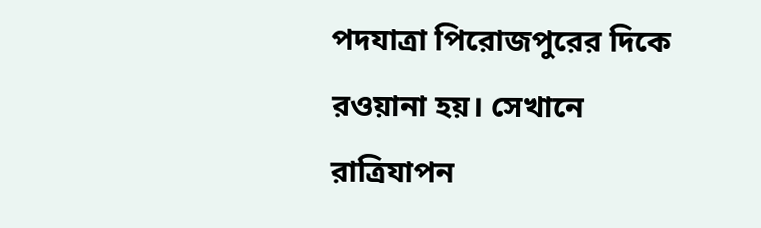পদযাত্রা পিরোজপুরের দিকে রওয়ানা হয়। সেখানে রাত্রিযাপন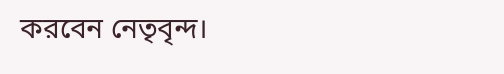করবেন নেতৃবৃন্দ।